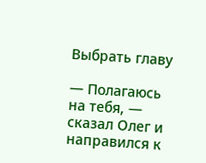Выбрать главу

— Полагаюсь на тебя, — сказал Олег и направился к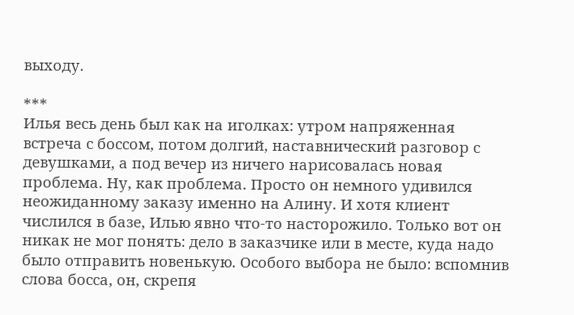выходу.

***
Илья весь день был как на иголках: утром напряженная встреча с боссом, потом долгий, наставнический разговор с девушками, а под вечер из ничего нарисовалась новая проблема. Ну, как проблема. Просто он немного удивился неожиданному заказу именно на Алину. И хотя клиент числился в базе, Илью явно что-то насторожило. Только вот он никак не мог понять: дело в заказчике или в месте, куда надо было отправить новенькую. Особого выбора не было: вспомнив слова босса, он, скрепя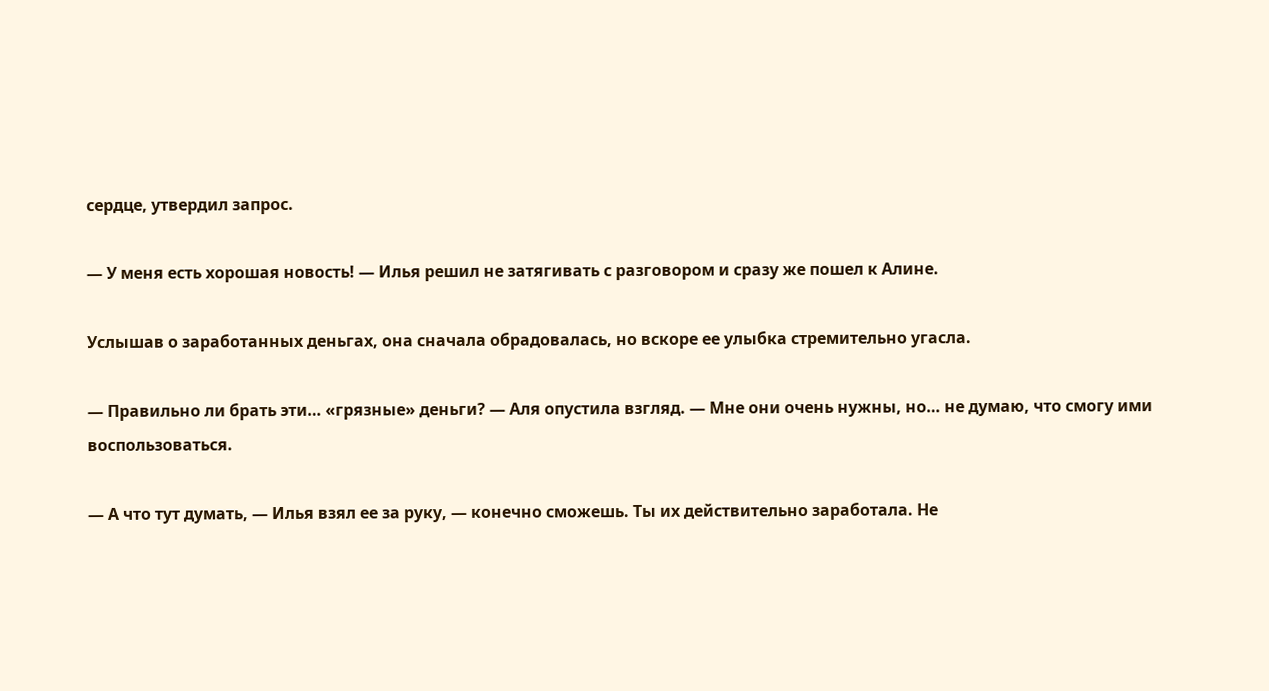сердце, утвердил запрос.

— У меня есть хорошая новость! — Илья решил не затягивать с разговором и сразу же пошел к Алине.

Услышав о заработанных деньгах, она сначала обрадовалась, но вскоре ее улыбка стремительно угасла.

— Правильно ли брать эти… «грязные» деньги? — Аля опустила взгляд. — Мне они очень нужны, но… не думаю, что смогу ими воспользоваться.

— А что тут думать, — Илья взял ее за руку, — конечно сможешь. Ты их действительно заработала. Не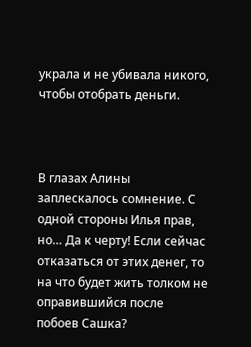украла и не убивала никого, чтобы отобрать деньги.



В глазах Алины заплескалось сомнение. С одной стороны Илья прав, но… Да к черту! Если сейчас отказаться от этих денег, то на что будет жить толком не оправившийся после побоев Сашка?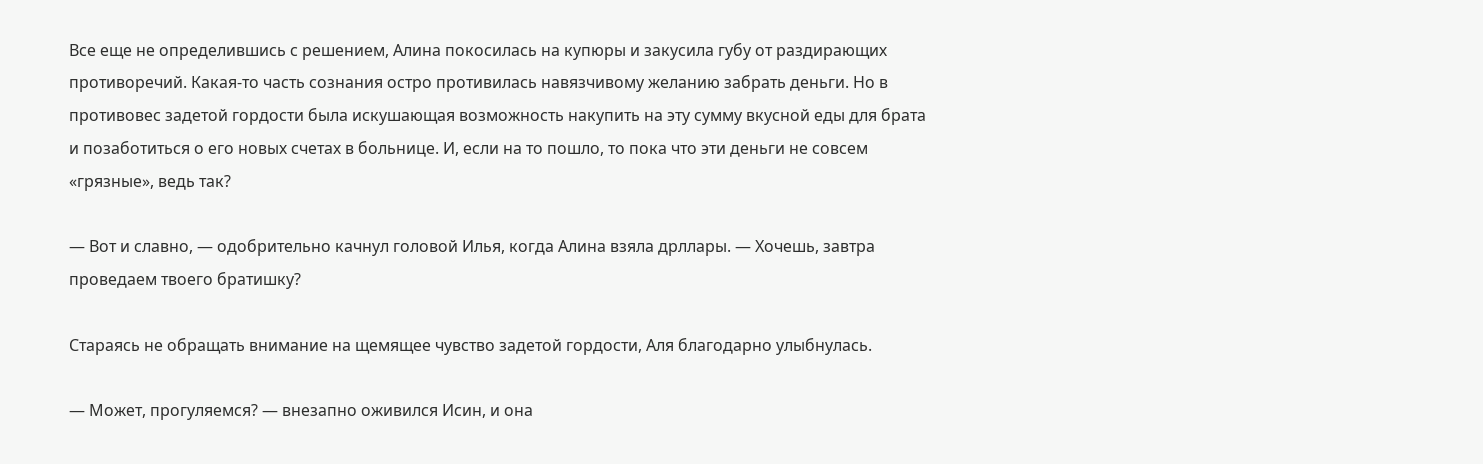Все еще не определившись с решением, Алина покосилась на купюры и закусила губу от раздирающих противоречий. Какая-то часть сознания остро противилась навязчивому желанию забрать деньги. Но в противовес задетой гордости была искушающая возможность накупить на эту сумму вкусной еды для брата и позаботиться о его новых счетах в больнице. И, если на то пошло, то пока что эти деньги не совсем «грязные», ведь так?

— Вот и славно, — одобрительно качнул головой Илья, когда Алина взяла дрллары. — Хочешь, завтра проведаем твоего братишку?

Стараясь не обращать внимание на щемящее чувство задетой гордости, Аля благодарно улыбнулась.

— Может, прогуляемся? — внезапно оживился Исин, и она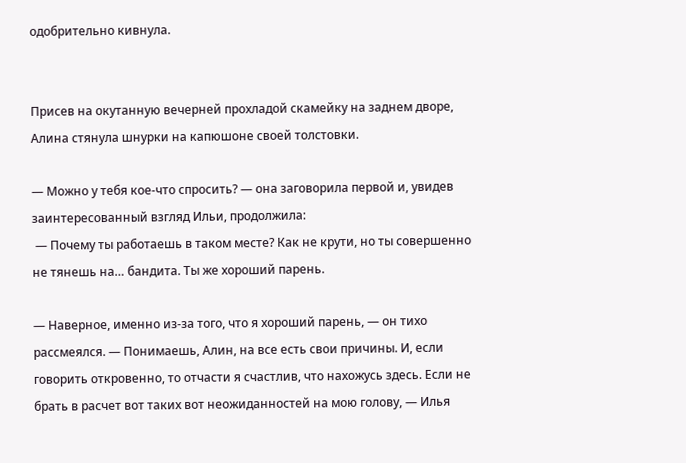одобрительно кивнула.


Присев на окутанную вечерней прохладой скамейку на заднем дворе, Алина стянула шнурки на капюшоне своей толстовки.

— Можно у тебя кое-что спросить? — она заговорила первой и, увидев заинтересованный взгляд Ильи, продолжила:
 — Почему ты работаешь в таком месте? Как не крути, но ты совершенно не тянешь на… бандита. Ты же хороший парень.

— Наверное, именно из-за того, что я хороший парень, — он тихо рассмеялся. — Понимаешь, Алин, на все есть свои причины. И, если говорить откровенно, то отчасти я счастлив, что нахожусь здесь. Если не брать в расчет вот таких вот неожиданностей на мою голову, — Илья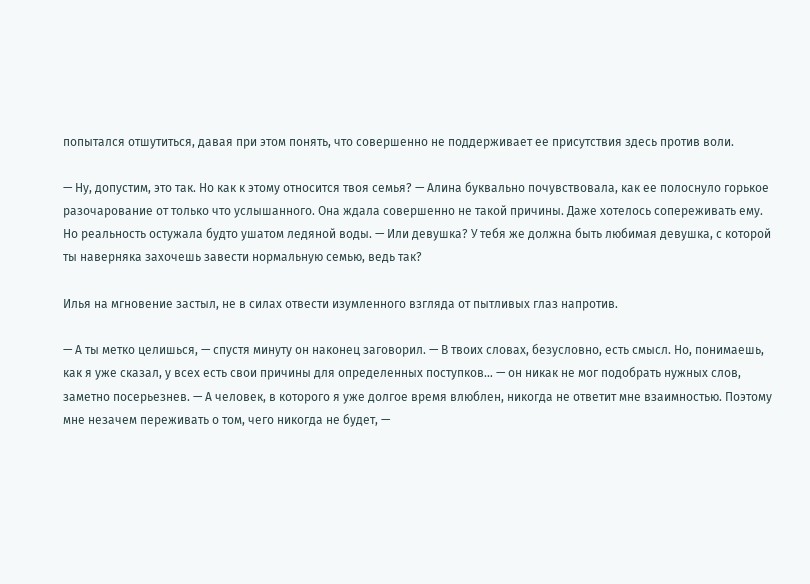попытался отшутиться, давая при этом понять, что совершенно не поддерживает ее присутствия здесь против воли.

— Ну, допустим, это так. Но как к этому относится твоя семья? — Алина буквально почувствовала, как ее полоснуло горькое разочарование от только что услышанного. Она ждала совершенно не такой причины. Даже хотелось сопереживать ему. Но реальность остужала будто ушатом ледяной воды. — Или девушка? У тебя же должна быть любимая девушка, с которой ты наверняка захочешь завести нормальную семью, ведь так?

Илья на мгновение застыл, не в силах отвести изумленного взгляда от пытливых глаз напротив.

— А ты метко целишься, — спустя минуту он наконец заговорил. — В твоих словах, безусловно, есть смысл. Но, понимаешь, как я уже сказал, у всех есть свои причины для определенных поступков… — он никак не мог подобрать нужных слов, заметно посерьезнев. — А человек, в которого я уже долгое время влюблен, никогда не ответит мне взаимностью. Поэтому мне незачем переживать о том, чего никогда не будет, —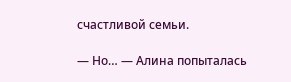счастливой семьи.

— Но… — Алина попыталась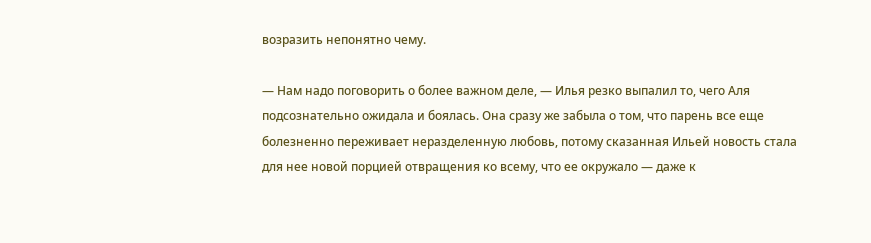возразить непонятно чему.

— Нам надо поговорить о более важном деле, — Илья резко выпалил то, чего Аля подсознательно ожидала и боялась. Она сразу же забыла о том, что парень все еще болезненно переживает неразделенную любовь, потому сказанная Ильей новость стала для нее новой порцией отвращения ко всему, что ее окружало — даже к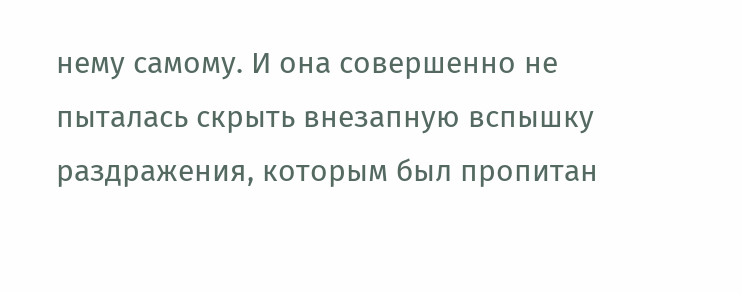нему самому. И она совершенно не пыталась скрыть внезапную вспышку раздражения, которым был пропитан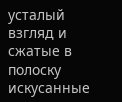усталый взгляд и сжатые в полоску искусанные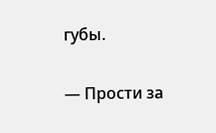губы.

— Прости за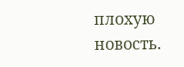плохую новость.